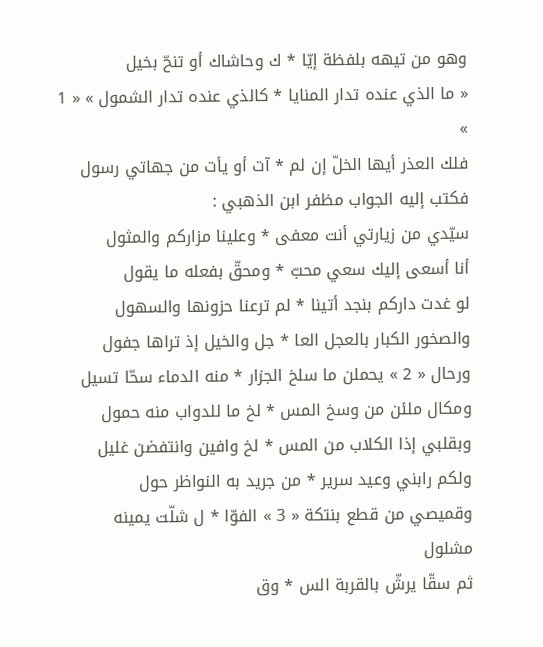وهو من تيهه بلفظة إيّا * ك وحاشاك أو تنحّ بخيل
« ما الذي عنده تدار المنايا * كالذي عنده تدار الشمول » « 1 »
فلك العذر أيها الخلّ إن لم * آت أو يأت من جهاتي رسول
فكتب إليه الجواب مظفر ابن الذهبي :
سيّدي من زيارتي أنت معفى * وعلينا مزاركم والمثول
أنا أسعى إليك سعي محبّ * ومحقّ بفعله ما يقول
لو غدت داركم بنجد أتينا * لم ترعنا حزونها والسهول
والصخور الكبار بالعجل العا * جل والخيل إذ تراها جفول
ورحال « 2 » يحملن ما سلخ الجزار * منه الدماء سحّا تسيل
ومكال ملئن من وسخ المس * لخ ما للدواب منه حمول
وبقلبي إذا الكلاب من المس * لخ وافين وانتفضن غليل
ولكم رابني وعيد سرير * من جريد به النواظر حول
وقميصي من قطع بنتكة « 3 » الفوّا * ل شلّت يمينه مشلول
ثم سقّا يرشّ بالقربة الس * وق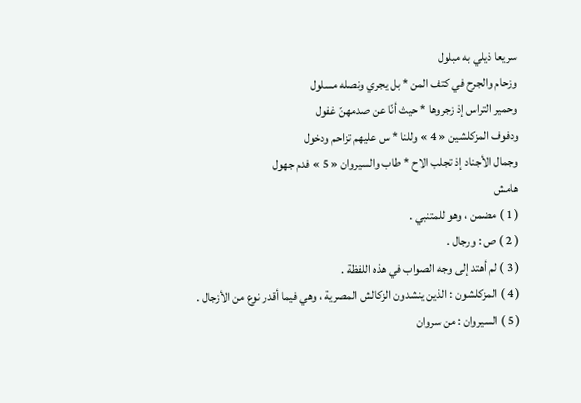سريعا ذيلي به مبلول
وزحام والجرح في كتف المن * بل يجري ونصله مسلول
وحمير التراس إذ زجروها * حيث أنّا عن صدمهنّ غفول
ودفوف المزكلشين « 4 » وللنا * س عليهم تزاحم ودخول
وجمال الأجناد إذ تجلب الاح * طاب والسيروان « 5 » فدم جهول
هامش
( 1 ) مضمن ، وهو للمتنبي .
( 2 ) ص : ورجال .
( 3 ) لم أهتد إلى وجه الصواب في هذه اللفظة .
( 4 ) المزكلشون : الذين ينشدون الزكالش المصرية ، وهي فيما أقدر نوع من الأزجال .
( 5 ) السيروان : من سروان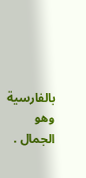بالفارسية وهو الجمال .